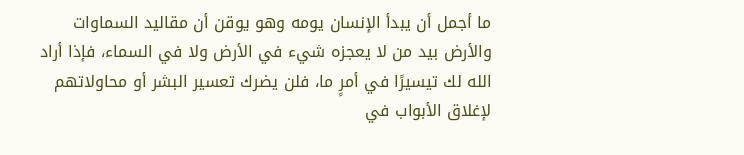ما أجمل أن يبدأ الإنسان يومه وهو يوقن أن مقاليد السماوات والأرض بيد من لا يعجزه شيء في الأرض ولا في السماء، فإذا أراد الله لك تيسيرًا في أمرٍ ما، فلن يضرك تعسير البشر أو محاولاتهم لإغلاق الأبواب في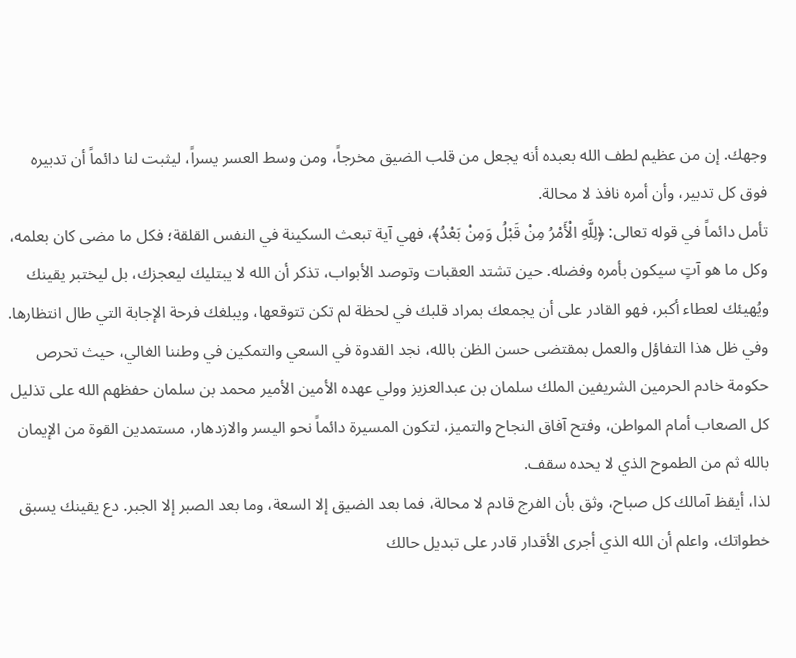وجهك. إن من عظيم لطف الله بعبده أنه يجعل من قلب الضيق مخرجاً، ومن وسط العسر يسراً، ليثبت لنا دائماً أن تدبيره فوق كل تدبير، وأن أمره نافذ لا محالة.
تأمل دائماً في قوله تعالى: ﴿لِلَّهِ الْأَمْرُ مِنْ قَبْلُ وَمِنْ بَعْدُ﴾، فهي آية تبعث السكينة في النفس القلقة؛ فكل ما مضى كان بعلمه، وكل ما هو آتٍ سيكون بأمره وفضله. حين تشتد العقبات وتوصد الأبواب، تذكر أن الله لا يبتليك ليعجزك، بل ليختبر يقينك ويُهيئك لعطاء أكبر، فهو القادر على أن يجمعك بمراد قلبك في لحظة لم تكن تتوقعها، ويبلغك فرحة الإجابة التي طال انتظارها.
وفي ظل هذا التفاؤل والعمل بمقتضى حسن الظن بالله، نجد القدوة في السعي والتمكين في وطننا الغالي، حيث تحرص حكومة خادم الحرمين الشريفين الملك سلمان بن عبدالعزيز وولي عهده الأمين الأمير محمد بن سلمان حفظهم الله على تذليل كل الصعاب أمام المواطن، وفتح آفاق النجاح والتميز، لتكون المسيرة دائماً نحو اليسر والازدهار، مستمدين القوة من الإيمان بالله ثم من الطموح الذي لا يحده سقف.
لذا، أيقظ آمالك كل صباح، وثق بأن الفرج قادم لا محالة، فما بعد الضيق إلا السعة، وما بعد الصبر إلا الجبر. دع يقينك يسبق خطواتك، واعلم أن الله الذي أجرى الأقدار قادر على تبديل حالك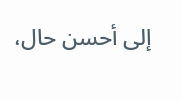إلى أحسن حال،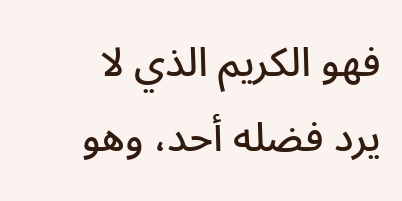فهو الكريم الذي لا يرد فضله أحد، وهو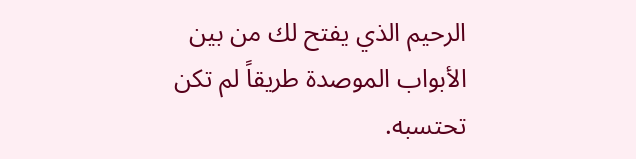الرحيم الذي يفتح لك من بين الأبواب الموصدة طريقاً لم تكن تحتسبه.